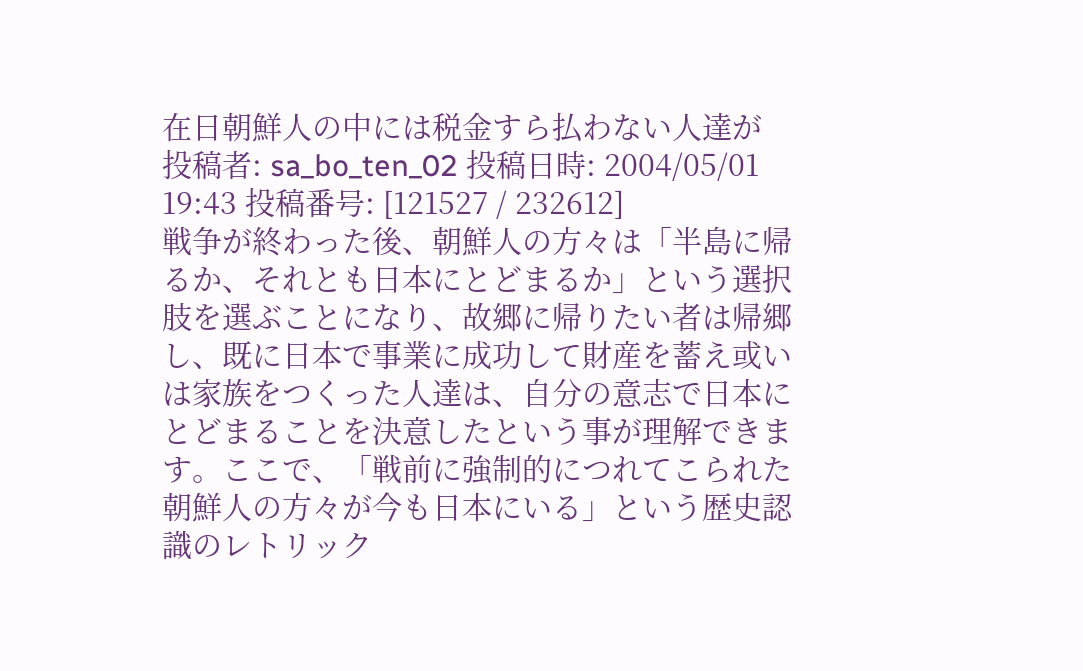在日朝鮮人の中には税金すら払わない人達が
投稿者: sa_bo_ten_02 投稿日時: 2004/05/01 19:43 投稿番号: [121527 / 232612]
戦争が終わった後、朝鮮人の方々は「半島に帰るか、それとも日本にとどまるか」という選択肢を選ぶことになり、故郷に帰りたい者は帰郷し、既に日本で事業に成功して財産を蓄え或いは家族をつくった人達は、自分の意志で日本にとどまることを決意したという事が理解できます。ここで、「戦前に強制的につれてこられた朝鮮人の方々が今も日本にいる」という歴史認識のレトリック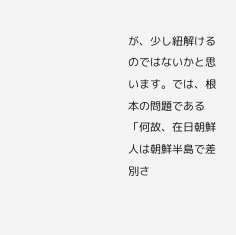が、少し紐解けるのではないかと思います。では、根本の問題である「何故、在日朝鮮人は朝鮮半島で差別さ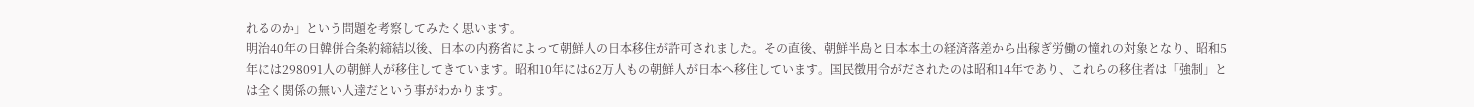れるのか」という問題を考察してみたく思います。
明治40年の日韓併合条約締結以後、日本の内務省によって朝鮮人の日本移住が許可されました。その直後、朝鮮半島と日本本土の経済落差から出稼ぎ労働の憧れの対象となり、昭和5年には298091人の朝鮮人が移住してきています。昭和10年には62万人もの朝鮮人が日本へ移住しています。国民徴用令がだされたのは昭和14年であり、これらの移住者は「強制」とは全く関係の無い人達だという事がわかります。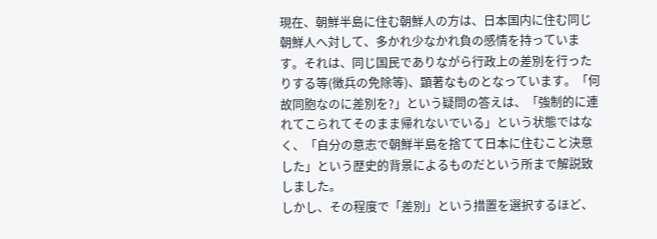現在、朝鮮半島に住む朝鮮人の方は、日本国内に住む同じ朝鮮人へ対して、多かれ少なかれ負の感情を持っています。それは、同じ国民でありながら行政上の差別を行ったりする等(徴兵の免除等)、顕著なものとなっています。「何故同胞なのに差別を?」という疑問の答えは、「強制的に連れてこられてそのまま帰れないでいる」という状態ではなく、「自分の意志で朝鮮半島を捨てて日本に住むこと決意した」という歴史的背景によるものだという所まで解説致しました。
しかし、その程度で「差別」という措置を選択するほど、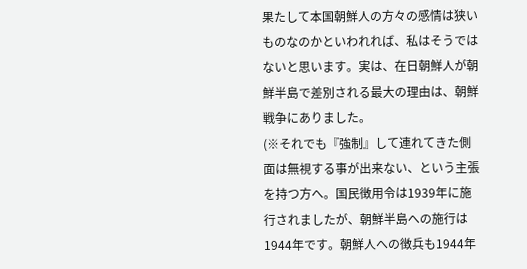果たして本国朝鮮人の方々の感情は狭いものなのかといわれれば、私はそうではないと思います。実は、在日朝鮮人が朝鮮半島で差別される最大の理由は、朝鮮戦争にありました。
(※それでも『強制』して連れてきた側面は無視する事が出来ない、という主張を持つ方へ。国民徴用令は1939年に施行されましたが、朝鮮半島への施行は1944年です。朝鮮人への徴兵も1944年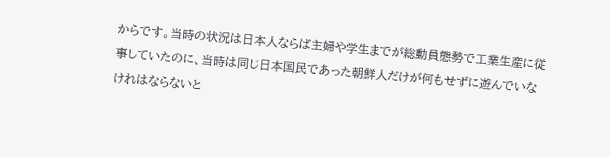からです。当時の状況は日本人ならば主婦や学生までが総動員態勢で工業生産に従事していたのに、当時は同じ日本国民であった朝鮮人だけが何もせずに遊んでいなけれはならないと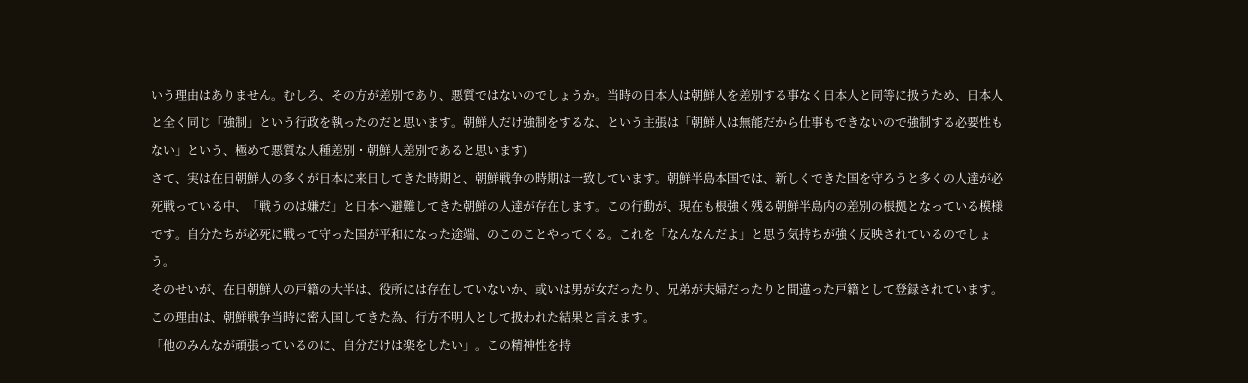いう理由はありません。むしろ、その方が差別であり、悪質ではないのでしょうか。当時の日本人は朝鮮人を差別する事なく日本人と同等に扱うため、日本人と全く同じ「強制」という行政を執ったのだと思います。朝鮮人だけ強制をするな、という主張は「朝鮮人は無能だから仕事もできないので強制する必要性もない」という、極めて悪質な人種差別・朝鮮人差別であると思います)
さて、実は在日朝鮮人の多くが日本に来日してきた時期と、朝鮮戦争の時期は一致しています。朝鮮半島本国では、新しくできた国を守ろうと多くの人達が必死戦っている中、「戦うのは嫌だ」と日本へ避難してきた朝鮮の人達が存在します。この行動が、現在も根強く残る朝鮮半島内の差別の根拠となっている模様です。自分たちが必死に戦って守った国が平和になった途端、のこのことやってくる。これを「なんなんだよ」と思う気持ちが強く反映されているのでしょう。
そのせいが、在日朝鮮人の戸籍の大半は、役所には存在していないか、或いは男が女だったり、兄弟が夫婦だったりと間違った戸籍として登録されています。この理由は、朝鮮戦争当時に密入国してきた為、行方不明人として扱われた結果と言えます。
「他のみんなが頑張っているのに、自分だけは楽をしたい」。この精神性を持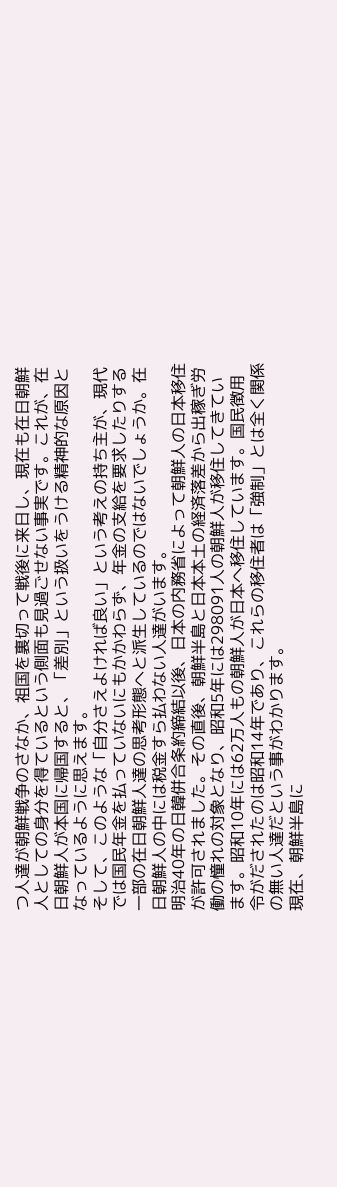つ人達が朝鮮戦争のさなか、祖国を裏切って戦後に来日し、現在も在日朝鮮人としての身分を得ているという側面も見過ごせない事実です。これが、在日朝鮮人が本国に帰国すると、「差別」という扱いをうける精神的な原因となっているように思えます。
そして、このような「自分さえよければ良い」という考えの持ち主が、現代では国民年金を払っていないにもかかわらず、年金の支給を要求したりする一部の在日朝鮮人達の思考形態へと派生しているのではないでしょうか。在日朝鮮人の中には税金すら払わない人達がいます。
明治40年の日韓併合条約締結以後、日本の内務省によって朝鮮人の日本移住が許可されました。その直後、朝鮮半島と日本本土の経済落差から出稼ぎ労働の憧れの対象となり、昭和5年には298091人の朝鮮人が移住してきています。昭和10年には62万人もの朝鮮人が日本へ移住しています。国民徴用令がだされたのは昭和14年であり、これらの移住者は「強制」とは全く関係の無い人達だという事がわかります。
現在、朝鮮半島に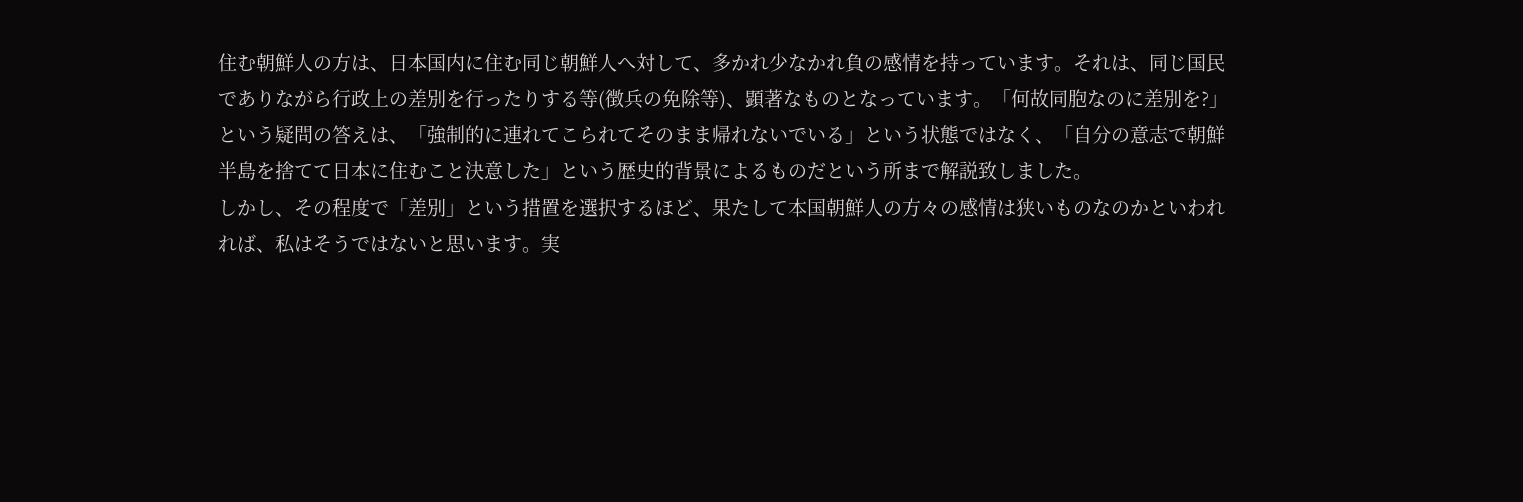住む朝鮮人の方は、日本国内に住む同じ朝鮮人へ対して、多かれ少なかれ負の感情を持っています。それは、同じ国民でありながら行政上の差別を行ったりする等(徴兵の免除等)、顕著なものとなっています。「何故同胞なのに差別を?」という疑問の答えは、「強制的に連れてこられてそのまま帰れないでいる」という状態ではなく、「自分の意志で朝鮮半島を捨てて日本に住むこと決意した」という歴史的背景によるものだという所まで解説致しました。
しかし、その程度で「差別」という措置を選択するほど、果たして本国朝鮮人の方々の感情は狭いものなのかといわれれば、私はそうではないと思います。実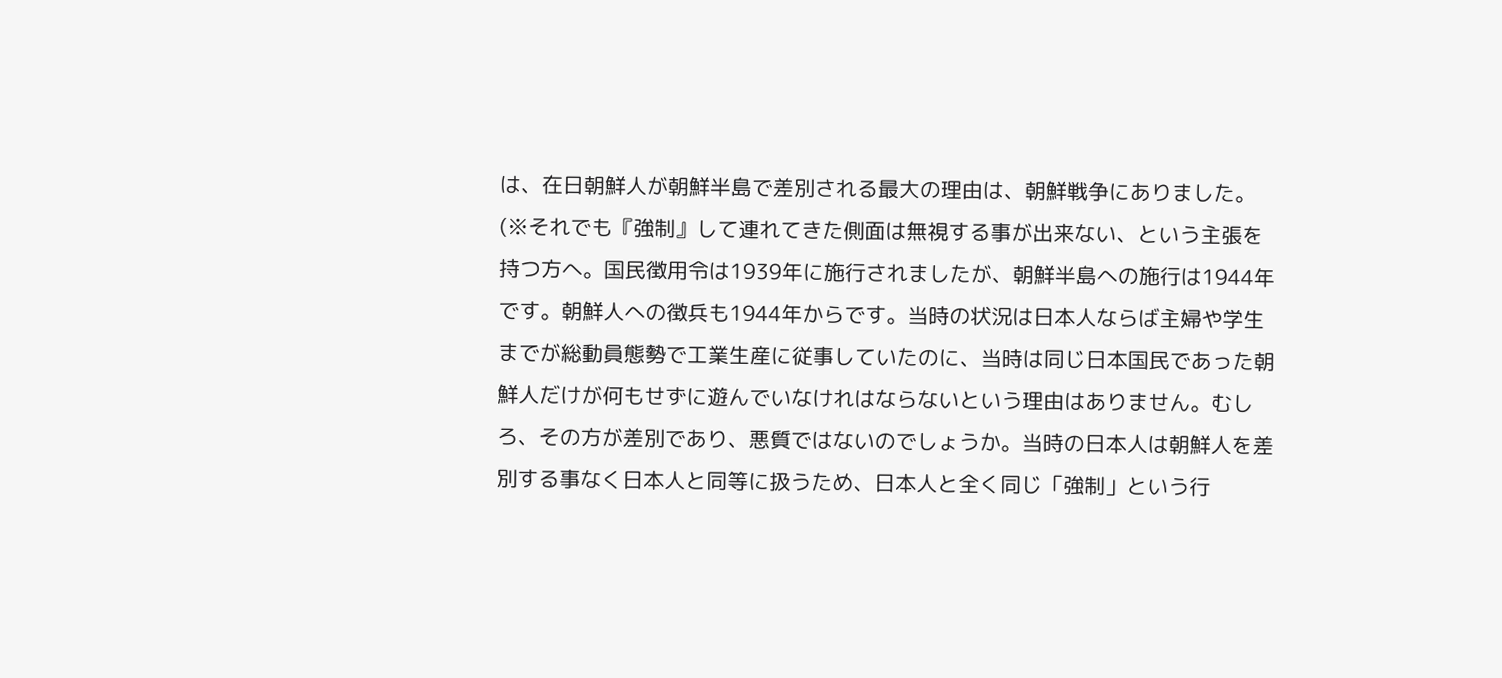は、在日朝鮮人が朝鮮半島で差別される最大の理由は、朝鮮戦争にありました。
(※それでも『強制』して連れてきた側面は無視する事が出来ない、という主張を持つ方へ。国民徴用令は1939年に施行されましたが、朝鮮半島への施行は1944年です。朝鮮人への徴兵も1944年からです。当時の状況は日本人ならば主婦や学生までが総動員態勢で工業生産に従事していたのに、当時は同じ日本国民であった朝鮮人だけが何もせずに遊んでいなけれはならないという理由はありません。むしろ、その方が差別であり、悪質ではないのでしょうか。当時の日本人は朝鮮人を差別する事なく日本人と同等に扱うため、日本人と全く同じ「強制」という行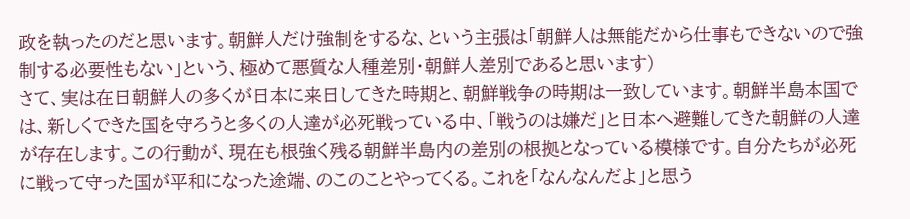政を執ったのだと思います。朝鮮人だけ強制をするな、という主張は「朝鮮人は無能だから仕事もできないので強制する必要性もない」という、極めて悪質な人種差別・朝鮮人差別であると思います)
さて、実は在日朝鮮人の多くが日本に来日してきた時期と、朝鮮戦争の時期は一致しています。朝鮮半島本国では、新しくできた国を守ろうと多くの人達が必死戦っている中、「戦うのは嫌だ」と日本へ避難してきた朝鮮の人達が存在します。この行動が、現在も根強く残る朝鮮半島内の差別の根拠となっている模様です。自分たちが必死に戦って守った国が平和になった途端、のこのことやってくる。これを「なんなんだよ」と思う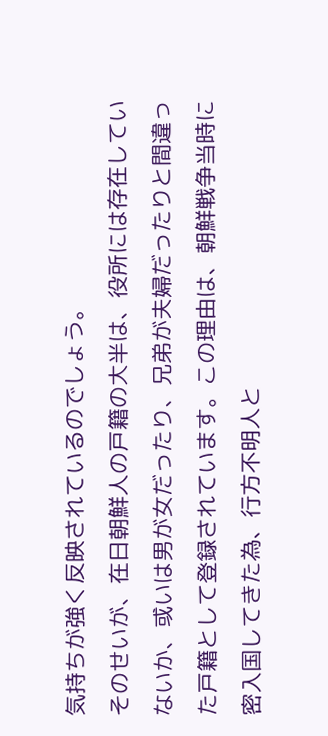気持ちが強く反映されているのでしょう。
そのせいが、在日朝鮮人の戸籍の大半は、役所には存在していないか、或いは男が女だったり、兄弟が夫婦だったりと間違った戸籍として登録されています。この理由は、朝鮮戦争当時に密入国してきた為、行方不明人と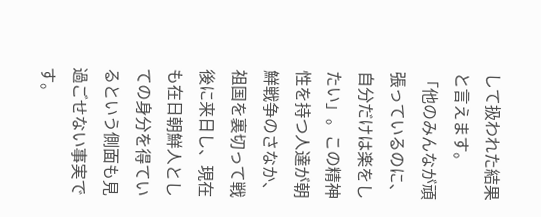して扱われた結果と言えます。
「他のみんなが頑張っているのに、自分だけは楽をしたい」。この精神性を持つ人達が朝鮮戦争のさなか、祖国を裏切って戦後に来日し、現在も在日朝鮮人としての身分を得ているという側面も見過ごせない事実です。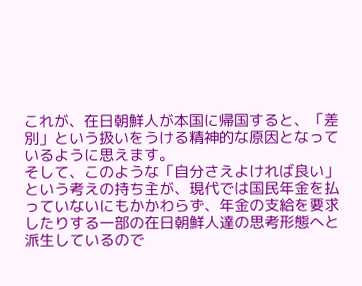これが、在日朝鮮人が本国に帰国すると、「差別」という扱いをうける精神的な原因となっているように思えます。
そして、このような「自分さえよければ良い」という考えの持ち主が、現代では国民年金を払っていないにもかかわらず、年金の支給を要求したりする一部の在日朝鮮人達の思考形態へと派生しているので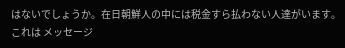はないでしょうか。在日朝鮮人の中には税金すら払わない人達がいます。
これは メッセージ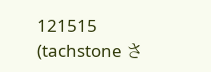121515 (tachstone さ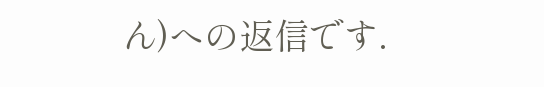ん)への返信です.